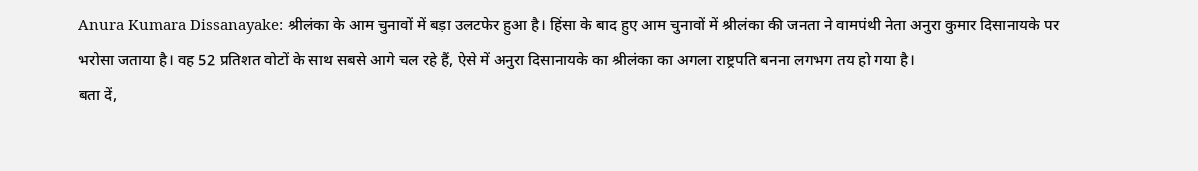Anura Kumara Dissanayake: श्रीलंका के आम चुनावों में बड़ा उलटफेर हुआ है। हिंसा के बाद हुए आम चुनावों में श्रीलंका की जनता ने वामपंथी नेता अनुरा कुमार दिसानायके पर भरोसा जताया है। वह 52 प्रतिशत वोटों के साथ सबसे आगे चल रहे हैं, ऐसे में अनुरा दिसानायके का श्रीलंका का अगला राष्ट्रपति बनना लगभग तय हो गया है।
बता दें,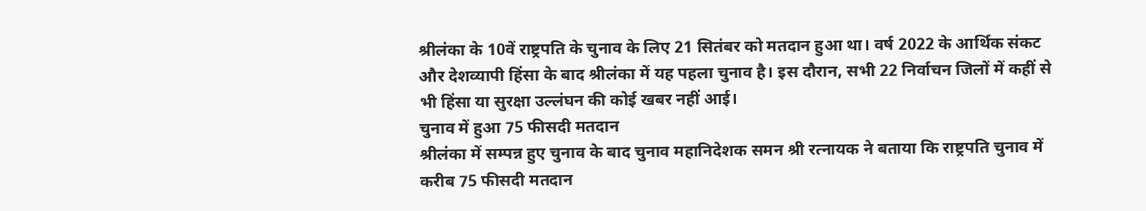श्रीलंका के 10वें राष्ट्रपति के चुनाव के लिए 21 सितंबर को मतदान हुआ था। वर्ष 2022 के आर्थिक संकट और देशव्यापी हिंसा के बाद श्रीलंका में यह पहला चुनाव है। इस दौरान, सभी 22 निर्वाचन जिलों में कहीं से भी हिंसा या सुरक्षा उल्लंघन की कोई खबर नहीं आई।
चुनाव में हुआ 75 फीसदी मतदान
श्रीलंका में सम्पन्न हुए चुनाव के बाद चुनाव महानिदेशक समन श्री रत्नायक ने बताया कि राष्ट्रपति चुनाव में करीब 75 फीसदी मतदान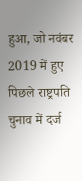हुआ, जो नवंबर 2019 में हुए पिछले राष्ट्रपति चुनाव में दर्ज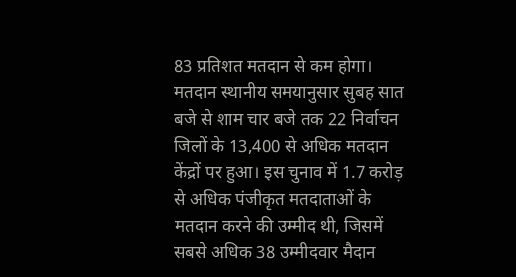83 प्रतिशत मतदान से कम होगा। मतदान स्थानीय समयानुसार सुबह सात बजे से शाम चार बजे तक 22 निर्वाचन जिलों के 13,400 से अधिक मतदान केंद्रों पर हुआ। इस चुनाव में 1.7 करोड़ से अधिक पंजीकृत मतदाताओं के मतदान करने की उम्मीद थी, जिसमें सबसे अधिक 38 उम्मीदवार मैदान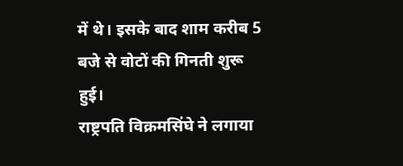में थे। इसके बाद शाम करीब 5 बजे से वोटों की गिनती शुरू हुई।
राष्ट्रपति विक्रमसिंघे ने लगाया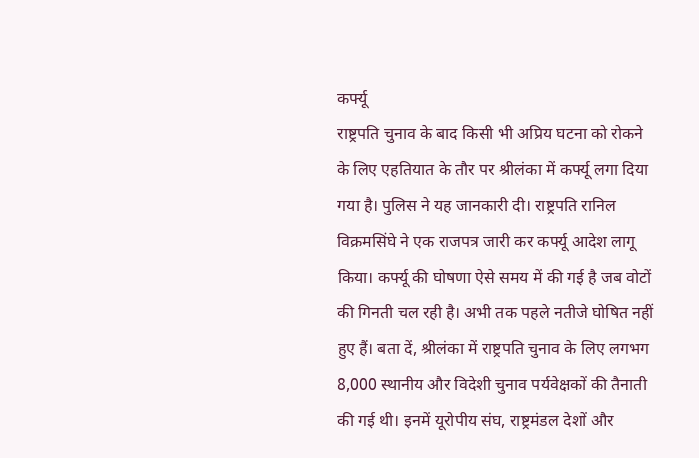कर्फ्यू
राष्ट्रपति चुनाव के बाद किसी भी अप्रिय घटना को रोकने के लिए एहतियात के तौर पर श्रीलंका में कर्फ्यू लगा दिया गया है। पुलिस ने यह जानकारी दी। राष्ट्रपति रानिल विक्रमसिंघे ने एक राजपत्र जारी कर कर्फ्यू आदेश लागू किया। कर्फ्यू की घोषणा ऐसे समय में की गई है जब वोटों की गिनती चल रही है। अभी तक पहले नतीजे घोषित नहीं हुए हैं। बता दें, श्रीलंका में राष्ट्रपति चुनाव के लिए लगभग 8,000 स्थानीय और विदेशी चुनाव पर्यवेक्षकों की तैनाती की गई थी। इनमें यूरोपीय संघ, राष्ट्रमंडल देशों और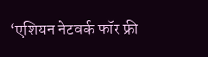‘एशियन नेटवर्क फॉर फ्री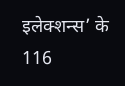इलेक्शन्स’ के 116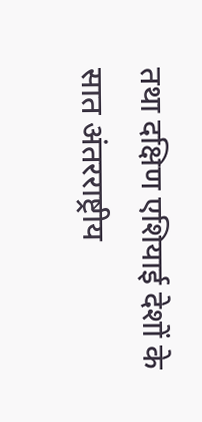तथा दक्षिण एशियाई देशों के सात अंतरराष्ट्रीय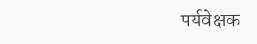पर्यवेक्षक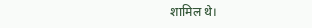शामिल थे।